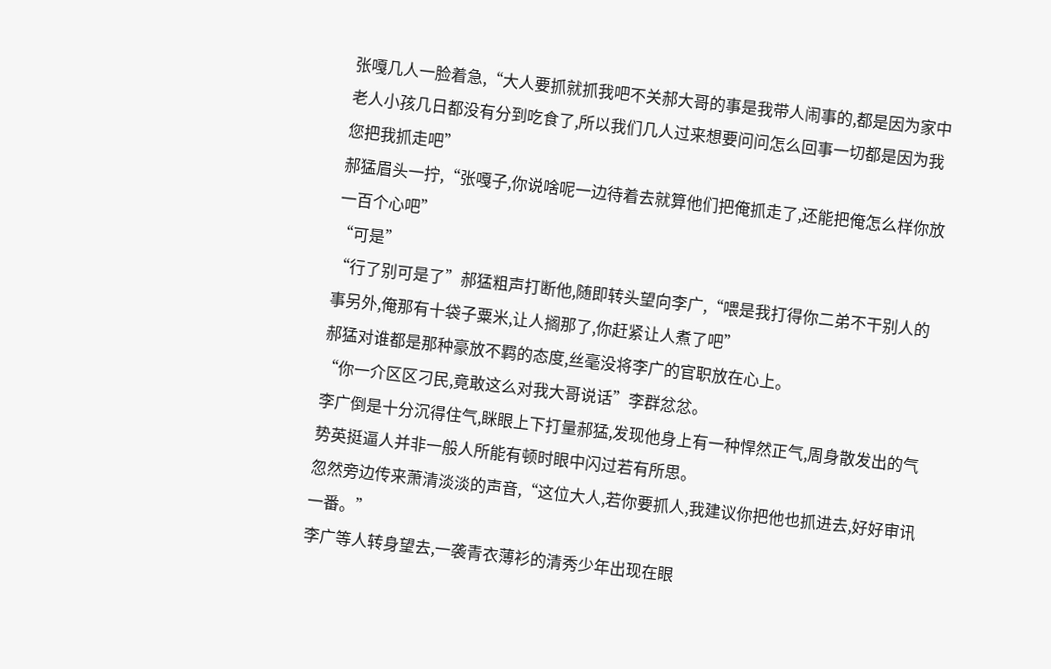张嘎几人一脸着急,“大人要抓就抓我吧不关郝大哥的事是我带人闹事的,都是因为家中老人小孩几日都没有分到吃食了,所以我们几人过来想要问问怎么回事一切都是因为我您把我抓走吧”
郝猛眉头一拧,“张嘎子,你说啥呢一边待着去就算他们把俺抓走了,还能把俺怎么样你放一百个心吧”
“可是”
“行了别可是了”郝猛粗声打断他,随即转头望向李广,“喂是我打得你二弟不干别人的事另外,俺那有十袋子粟米,让人搁那了,你赶紧让人煮了吧”
郝猛对谁都是那种豪放不羁的态度,丝毫没将李广的官职放在心上。
“你一介区区刁民,竟敢这么对我大哥说话”李群忿忿。
李广倒是十分沉得住气,眯眼上下打量郝猛,发现他身上有一种悍然正气,周身散发出的气势英挺逼人并非一般人所能有顿时眼中闪过若有所思。
忽然旁边传来萧清淡淡的声音,“这位大人,若你要抓人,我建议你把他也抓进去,好好审讯一番。”
李广等人转身望去,一袭青衣薄衫的清秀少年出现在眼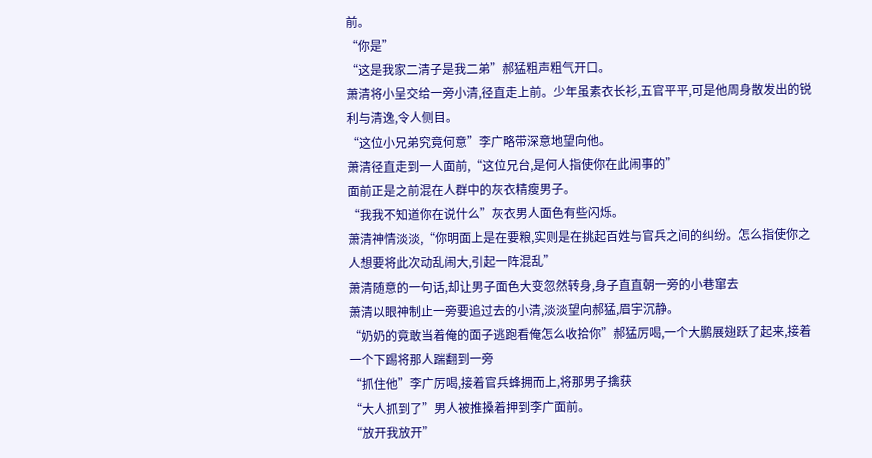前。
“你是”
“这是我家二清子是我二弟”郝猛粗声粗气开口。
萧清将小呈交给一旁小清,径直走上前。少年虽素衣长衫,五官平平,可是他周身散发出的锐利与清逸,令人侧目。
“这位小兄弟究竟何意”李广略带深意地望向他。
萧清径直走到一人面前,“这位兄台,是何人指使你在此闹事的”
面前正是之前混在人群中的灰衣精瘦男子。
“我我不知道你在说什么”灰衣男人面色有些闪烁。
萧清神情淡淡,“你明面上是在要粮,实则是在挑起百姓与官兵之间的纠纷。怎么指使你之人想要将此次动乱闹大,引起一阵混乱”
萧清随意的一句话,却让男子面色大变忽然转身,身子直直朝一旁的小巷窜去
萧清以眼神制止一旁要追过去的小清,淡淡望向郝猛,眉宇沉静。
“奶奶的竟敢当着俺的面子逃跑看俺怎么收拾你”郝猛厉喝,一个大鹏展翅跃了起来,接着一个下踢将那人踹翻到一旁
“抓住他”李广厉喝,接着官兵蜂拥而上,将那男子擒获
“大人抓到了”男人被推搡着押到李广面前。
“放开我放开”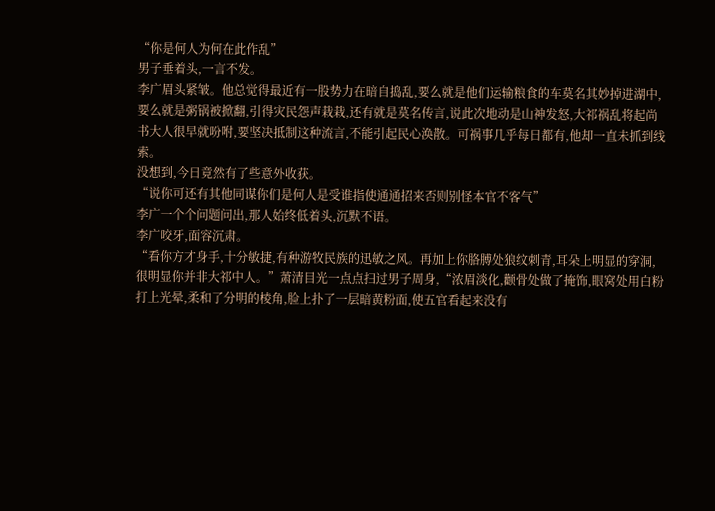“你是何人为何在此作乱”
男子垂着头,一言不发。
李广眉头紧皱。他总觉得最近有一股势力在暗自捣乱,要么就是他们运输粮食的车莫名其妙掉进湖中,要么就是粥锅被掀翻,引得灾民怨声栽栽,还有就是莫名传言,说此次地动是山神发怒,大祁祸乱将起尚书大人很早就吩咐,要坚决抵制这种流言,不能引起民心涣散。可祸事几乎每日都有,他却一直未抓到线索。
没想到,今日竟然有了些意外收获。
“说你可还有其他同谋你们是何人是受谁指使通通招来否则别怪本官不客气”
李广一个个问题问出,那人始终低着头,沉默不语。
李广咬牙,面容沉肃。
“看你方才身手,十分敏捷,有种游牧民族的迅敏之风。再加上你胳膊处狼纹刺青,耳朵上明显的穿洞,很明显你并非大祁中人。”萧清目光一点点扫过男子周身,“浓眉淡化,颧骨处做了掩饰,眼窝处用白粉打上光晕,柔和了分明的棱角,脸上扑了一层暗黄粉面,使五官看起来没有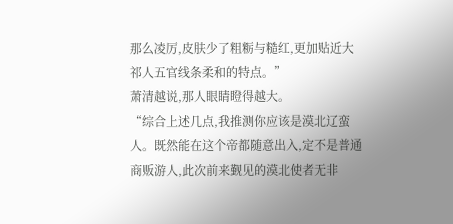那么凌厉,皮肤少了粗粝与糙红,更加贴近大祁人五官线条柔和的特点。”
萧清越说,那人眼睛瞪得越大。
“综合上述几点,我推测你应该是漠北辽蛮人。既然能在这个帝都随意出入,定不是普通商贩游人,此次前来觐见的漠北使者无非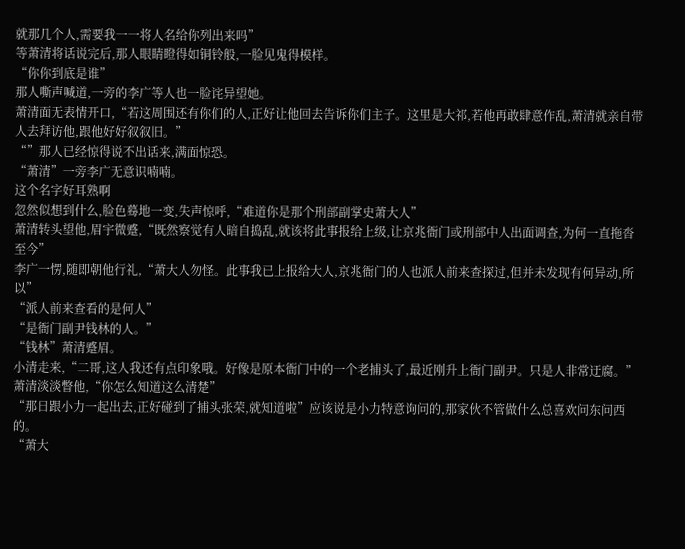就那几个人,需要我一一将人名给你列出来吗”
等萧清将话说完后,那人眼睛瞪得如铜铃般,一脸见鬼得模样。
“你你到底是谁”
那人嘶声喊道,一旁的李广等人也一脸诧异望她。
萧清面无表情开口,“若这周围还有你们的人,正好让他回去告诉你们主子。这里是大祁,若他再敢肆意作乱,萧清就亲自带人去拜访他,跟他好好叙叙旧。”
“”那人已经惊得说不出话来,满面惊恐。
“萧清”一旁李广无意识喃喃。
这个名字好耳熟啊
忽然似想到什么,脸色蓦地一变,失声惊呼,“难道你是那个刑部副掌史萧大人”
萧清转头望他,眉宇微蹙,“既然察觉有人暗自捣乱,就该将此事报给上级,让京兆衙门或刑部中人出面调查,为何一直拖沓至今”
李广一愣,随即朝他行礼,“萧大人勿怪。此事我已上报给大人,京兆衙门的人也派人前来查探过,但并未发现有何异动,所以”
“派人前来查看的是何人”
“是衙门副尹钱林的人。”
“钱林”萧清蹙眉。
小清走来,“二哥,这人我还有点印象哦。好像是原本衙门中的一个老捕头了,最近刚升上衙门副尹。只是人非常迂腐。”
萧清淡淡瞥他,“你怎么知道这么清楚”
“那日跟小力一起出去,正好碰到了捕头张荣,就知道啦”应该说是小力特意询问的,那家伙不管做什么总喜欢问东问西的。
“萧大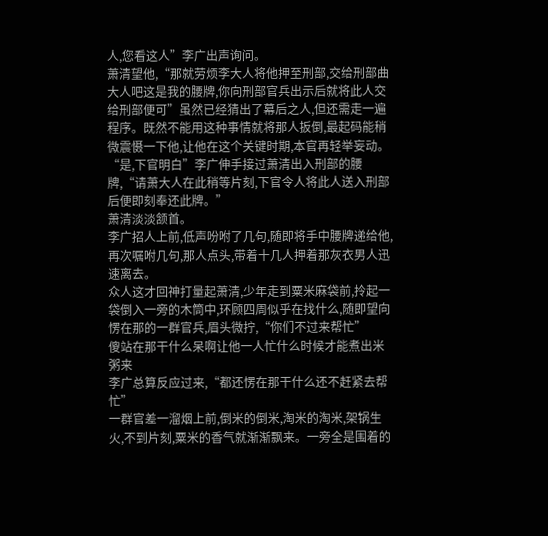人,您看这人”李广出声询问。
萧清望他,“那就劳烦李大人将他押至刑部,交给刑部曲大人吧这是我的腰牌,你向刑部官兵出示后就将此人交给刑部便可”虽然已经猜出了幕后之人,但还需走一遍程序。既然不能用这种事情就将那人扳倒,最起码能稍微震慑一下他,让他在这个关键时期,本官再轻举妄动。
“是,下官明白”李广伸手接过萧清出入刑部的腰牌,“请萧大人在此稍等片刻,下官令人将此人送入刑部后便即刻奉还此牌。”
萧清淡淡颔首。
李广招人上前,低声吩咐了几句,随即将手中腰牌递给他,再次嘱咐几句,那人点头,带着十几人押着那灰衣男人迅速离去。
众人这才回神打量起萧清,少年走到粟米麻袋前,拎起一袋倒入一旁的木筒中,环顾四周似乎在找什么,随即望向愣在那的一群官兵,眉头微拧,“你们不过来帮忙”
傻站在那干什么呆啊让他一人忙什么时候才能煮出米粥来
李广总算反应过来,“都还愣在那干什么还不赶紧去帮忙”
一群官差一溜烟上前,倒米的倒米,淘米的淘米,架锅生火,不到片刻,粟米的香气就渐渐飘来。一旁全是围着的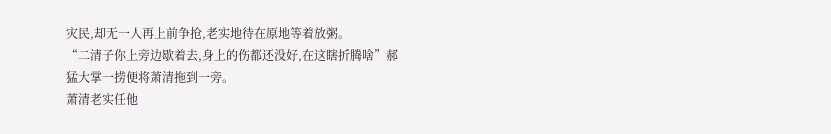灾民,却无一人再上前争抢,老实地待在原地等着放粥。
“二清子你上旁边歇着去,身上的伤都还没好,在这瞎折腾啥”郝猛大掌一捞便将萧清拖到一旁。
萧清老实任他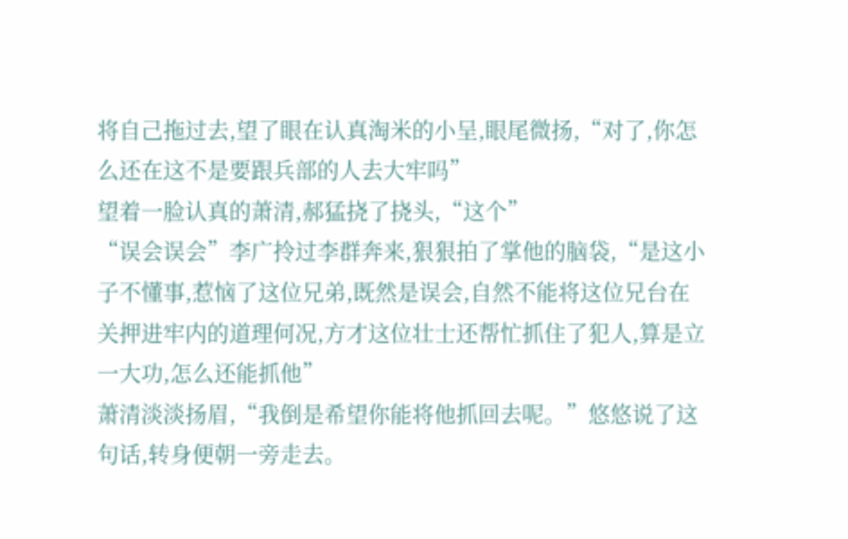将自己拖过去,望了眼在认真淘米的小呈,眼尾微扬,“对了,你怎么还在这不是要跟兵部的人去大牢吗”
望着一脸认真的萧清,郝猛挠了挠头,“这个”
“误会误会”李广拎过李群奔来,狠狠拍了掌他的脑袋,“是这小子不懂事,惹恼了这位兄弟,既然是误会,自然不能将这位兄台在关押进牢内的道理何况,方才这位壮士还帮忙抓住了犯人,算是立一大功,怎么还能抓他”
萧清淡淡扬眉,“我倒是希望你能将他抓回去呢。”悠悠说了这句话,转身便朝一旁走去。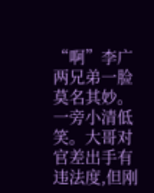“啊”李广两兄弟一脸莫名其妙。
一旁小清低笑。大哥对官差出手有违法度,但刚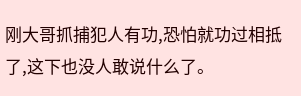刚大哥抓捕犯人有功,恐怕就功过相抵了,这下也没人敢说什么了。